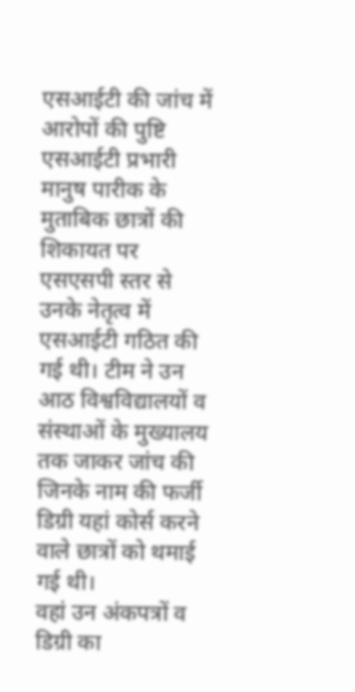एसआईटी की जांच में आरोपों की पुष्टि
एसआईटी प्रभारी मानुष पारीक के मुताबिक छात्रों की शिकायत पर एसएसपी स्तर से उनके नेतृत्व में एसआईटी गठित की गई थी। टीम ने उन आठ विश्वविद्यालयों व संस्थाओं के मुख्यालय तक जाकर जांच की जिनके नाम की फर्जी डिग्री यहां कोर्स करने वाले छात्रों को थमाई गई थी।
वहां उन अंकपत्रों व डिग्री का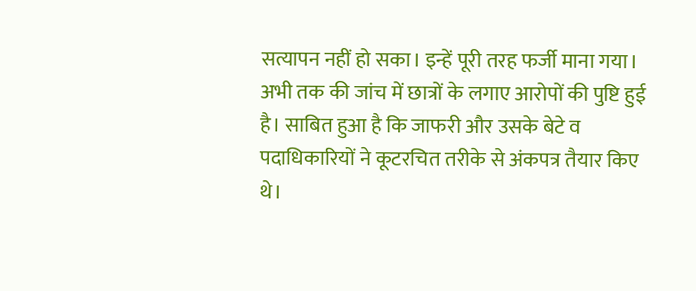सत्यापन नहीं हो सका। इन्हें पूरी तरह फर्जी माना गया। अभी तक की जांच में छात्रों के लगाए आरोपों की पुष्टि हुई है। साबित हुआ है कि जाफरी और उसके बेटे व पदाधिकारियों ने कूटरचित तरीके से अंकपत्र तैयार किए थे।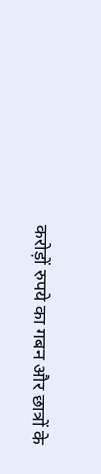करोड़ों रुपये का गबन और छात्रों के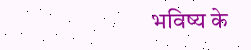भविष्य के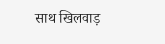साथ खिलवाड़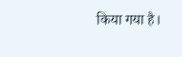किया गया है।